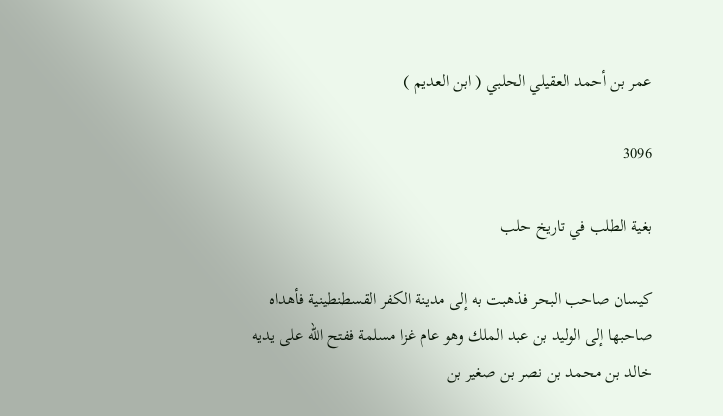عمر بن أحمد العقيلي الحلبي ( ابن العديم )

3096

بغية الطلب في تاريخ حلب

كيسان صاحب البحر فذهبت به إلى مدينة الكفر القسطنطينية فأهداه صاحبها إلى الوليد بن عبد الملك وهو عام غزا مسلمة ففتح الله على يديه خالد بن محمد بن نصر بن صغير بن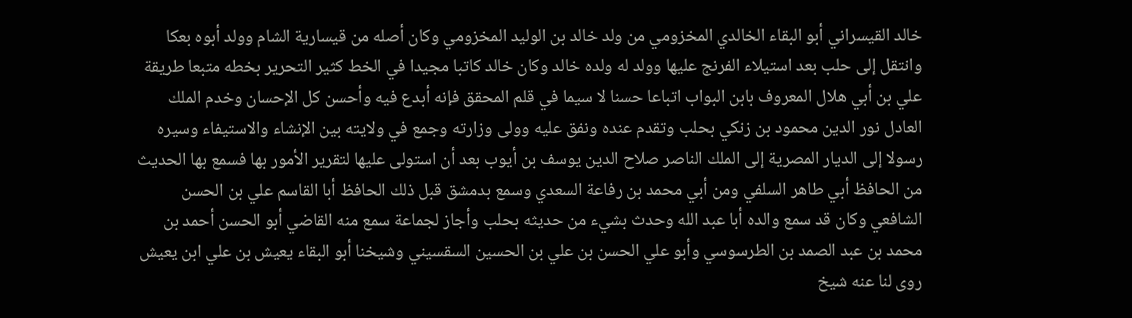خالد القيسراني أبو البقاء الخالدي المخزومي من ولد خالد بن الوليد المخزومي وكان أصله من قيسارية الشام وولد أبوه بعكا وانتقل إلى حلب بعد استيلاء الفرنج عليها وولد له ولده خالد وكان خالد كاتبا مجيدا في الخط كثير التحرير بخطه متبعا طريقة علي بن أبي هلال المعروف بابن البواب اتباعا حسنا لا سيما في قلم المحقق فإنه أبدع فيه وأحسن كل الإحسان وخدم الملك العادل نور الدين محمود بن زنكي بحلب وتقدم عنده ونفق عليه وولى وزارته وجمع في ولايته بين الإنشاء والاستيفاء وسيره رسولا إلى الديار المصرية إلى الملك الناصر صلاح الدين يوسف بن أيوب بعد أن استولى عليها لتقرير الأمور بها فسمع بها الحديث من الحافظ أبي طاهر السلفي ومن أبي محمد بن رفاعة السعدي وسمع بدمشق قبل ذلك الحافظ أبا القاسم علي بن الحسن الشافعي وكان قد سمع والده أبا عبد الله وحدث بشيء من حديثه بحلب وأجاز لجماعة سمع منه القاضي أبو الحسن أحمد بن محمد بن عبد الصمد بن الطرسوسي وأبو علي الحسن بن علي بن الحسين السقسيني وشيخنا أبو البقاء يعيش بن علي ابن يعيش روى لنا عنه شيخ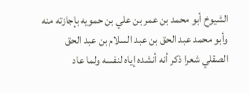الشيوخ أبو محمد بن عمر بن علي بن حمويه بإجازته منه وأبو محمد عبد الحق بن عبد السلام بن عبد الحق الصقلي شعرا ذكر أنه أنشده إياه لنفسه ولما عاد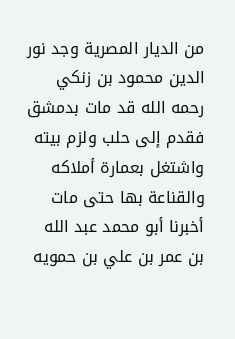من الديار المصرية وجد نور الدين محمود بن زنكي رحمه الله قد مات بدمشق فقدم إلى حلب ولزم بيته واشتغل بعمارة أملاكه والقناعة بها حتى مات أخبرنا أبو محمد عبد الله بن عمر بن علي بن حمويه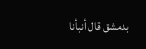بدمشق قال أنبأنا